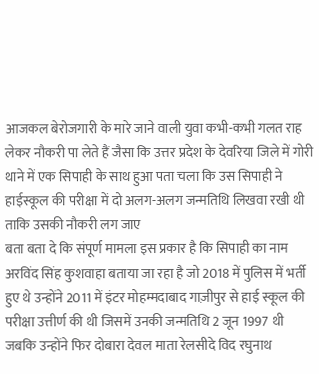आजकल बेरोजगारी के मारे जाने वाली युवा कभी-कभी गलत राह लेकर नौकरी पा लेते हैं जैसा कि उत्तर प्रदेश के देवरिया जिले में गोरी थाने में एक सिपाही के साथ हुआ पता चला कि उस सिपाही ने हाईस्कूल की परीक्षा में दो अलग-अलग जन्मतिथि लिखवा रखी थी ताकि उसकी नौकरी लग जाए
बता बता दे कि संपूर्ण मामला इस प्रकार है कि सिपाही का नाम अरविंद सिंह कुशवाहा बताया जा रहा है जो 2018 में पुलिस में भर्ती हुए थे उन्होंने 2011 में इंटर मोहम्मदाबाद गाज़ीपुर से हाई स्कूल की परीक्षा उत्तीर्ण की थी जिसमें उनकी जन्मतिथि 2 जून 1997 थी जबकि उन्होंने फिर दोबारा देवल माता रेलसीदे विद रघुनाथ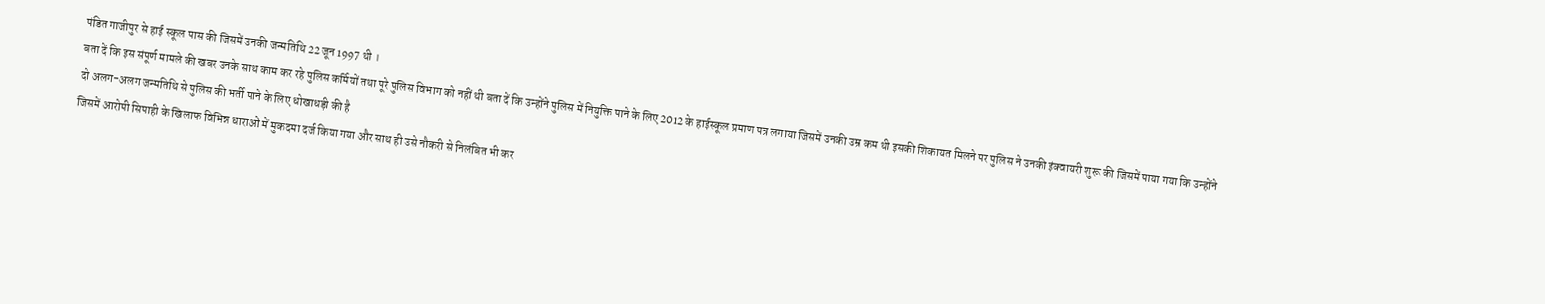पंडित गाजीपुर से हाई स्कूल पास की जिसमें उनकी जन्मतिथि 22 जून 1997 थी ।
बता दें कि इस संपूर्ण मामले की खबर उनके साथ काम कर रहे पुलिस कर्मियों तथा पूरे पुलिस विभाग को नहीं थी बता दें कि उन्होंने पुलिस में नियुक्ति पाने के लिए 2012 के हाईस्कूल प्रमाण पत्र लगाया जिसमें उनकी उम्र कम थी इसकी शिकायत मिलने पर पुलिस ने उनकी इंक्वायरी शुरू की जिसमें पाया गया कि उन्होंने दो अलग-अलग जन्मतिथि से पुलिस की भर्ती पाने के लिए धोखाधड़ी की है
जिसमें आरोपी सिपाही के खिलाफ विभिन्न धाराओं में मुकदमा दर्ज किया गया और साथ ही उसे नौकरी से निलंबित भी कर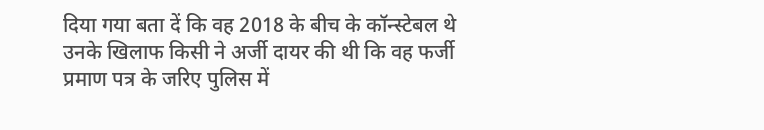दिया गया बता दें कि वह 2018 के बीच के कॉन्स्टेबल थे उनके खिलाफ किसी ने अर्जी दायर की थी कि वह फर्जी प्रमाण पत्र के जरिए पुलिस में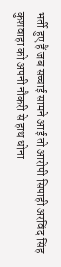भर्ती हुए हैं जब सच्चाई सामने आई तो आरोपी सिपाही अरविंद सिंह कुशवाहा को अपनी नौकरी से हाथ धोना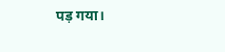पड़ गया।